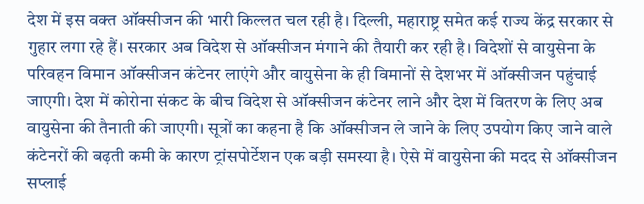देश में इस वक्त ऑक्सीजन की भारी किल्लत चल रही है। दिल्ली, महाराष्ट्र समेत कई राज्य केंद्र सरकार से गुहार लगा रहे हैं। सरकार अब विदेश से ऑक्सीजन मंगाने की तैयारी कर रही है। विदेशों से वायुसेना के परिवहन विमान ऑक्सीजन कंटेनर लाएंगे और वायुसेना के ही विमानों से देशभर में ऑक्सीजन पहुंचाई जाएगी। देश में कोरोना संकट के बीच विदेश से ऑक्सीजन कंटेनर लाने और देश में वितरण के लिए अब वायुसेना की तैनाती की जाएगी। सूत्रों का कहना है कि ऑक्सीजन ले जाने के लिए उपयोग किए जाने वाले कंटेनरों की बढ़ती कमी के कारण ट्रांसपोर्टेशन एक बड़ी समस्या है। ऐसे में वायुसेना की मदद से ऑक्सीजन सप्लाई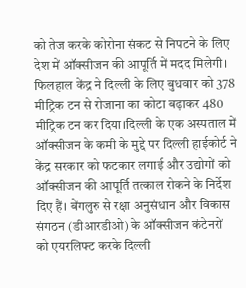को तेज करके कोरोना संकट से निपटने के लिए देश में ऑक्सीजन की आपूर्ति में मदद मिलेगी।
फिलहाल केंद्र ने दिल्ली के लिए बुधवार को 378 मीट्रिक टन से रोजाना का कोटा बढ़ाकर 480 मीट्रिक टन कर दिया।दिल्ली के एक अस्पताल में ऑक्सीजन के कमी के मुद्दे पर दिल्ली हाईकोर्ट ने केंद्र सरकार को फटकार लगाई और उद्योगों को ऑक्सीजन की आपूर्ति तत्काल रोकने के निर्देश दिए हैं। बेंगलुरु से रक्षा अनुसंधान और विकास संगठन (डीआरडीओ) के ऑक्सीजन कंटेनरों को एयरलिफ्ट करके दिल्ली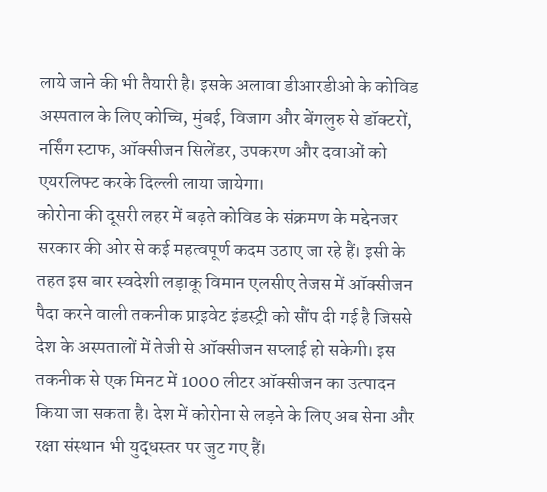लाये जाने की भी तैयारी है। इसके अलावा डीआरडीओ के कोविड अस्पताल के लिए कोच्चि, मुंबई, विजाग और बेंगलुरु से डॉक्टरों, नर्सिंग स्टाफ, ऑक्सीजन सिलेंडर, उपकरण और दवाओं को एयरलिफ्ट करके दिल्ली लाया जायेगा।
कोरोना की दूसरी लहर में बढ़ते कोविड के संक्रमण के मद्देनजर सरकार की ओर से कई महत्वपूर्ण कदम उठाए जा रहे हैं। इसी के तहत इस बार स्वदेशी लड़ाकू विमान एलसीए तेजस में ऑक्सीजन पैदा करने वाली तकनीक प्राइवेट इंडस्ट्री को सौंप दी गई है जिससे देश के अस्पतालों में तेजी से ऑक्सीजन सप्लाई हो सकेगी। इस तकनीक से एक मिनट में 1000 लीटर ऑक्सीजन का उत्पादन किया जा सकता है। देश में कोरोना से लड़ने के लिए अब सेना और रक्षा संस्थान भी युद्धस्तर पर जुट गए हैं।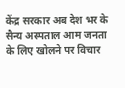केंद्र सरकार अब देश भर के सैन्य अस्पताल आम जनता के लिए खोलने पर विचार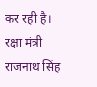कर रही है। रक्षा मंत्री राजनाथ सिंह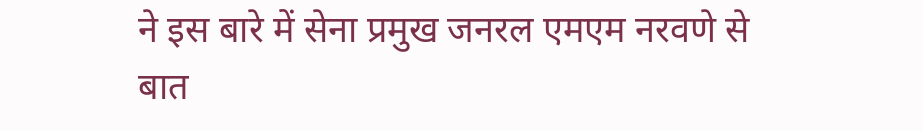ने इस बारे में सेना प्रमुख जनरल एमएम नरवणे से बात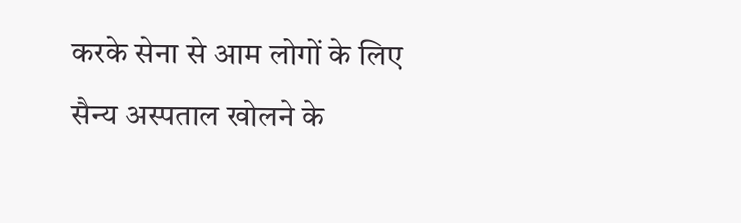करके सेना से आम लोगों के लिए सैन्य अस्पताल खोलने के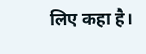लिए कहा है।